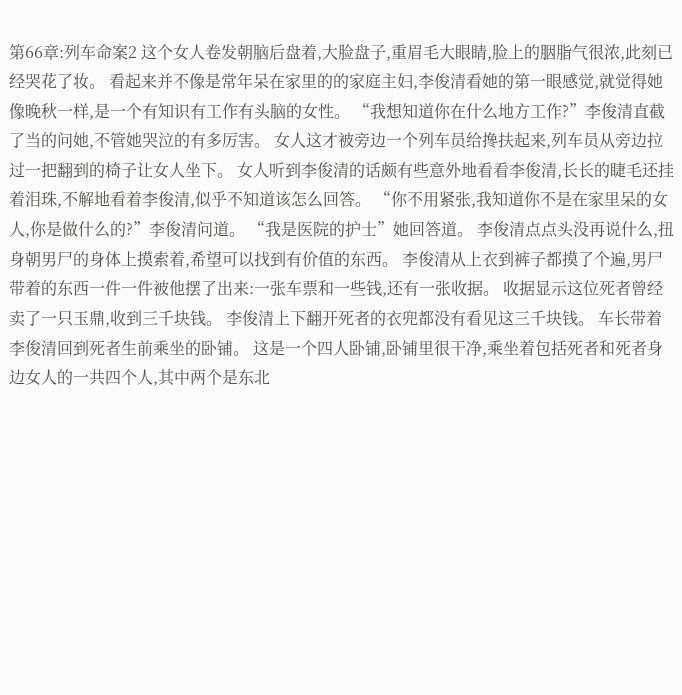第66章:列车命案2 这个女人卷发朝脑后盘着,大脸盘子,重眉毛大眼睛,脸上的胭脂气很浓,此刻已经哭花了妆。 看起来并不像是常年呆在家里的的家庭主妇,李俊清看她的第一眼感觉,就觉得她像晚秋一样,是一个有知识有工作有头脑的女性。 “我想知道你在什么地方工作?”李俊清直截了当的问她,不管她哭泣的有多厉害。 女人这才被旁边一个列车员给搀扶起来,列车员从旁边拉过一把翻到的椅子让女人坐下。 女人听到李俊清的话颇有些意外地看看李俊清,长长的睫毛还挂着泪珠,不解地看着李俊清,似乎不知道该怎么回答。 “你不用紧张,我知道你不是在家里呆的女人,你是做什么的?”李俊清问道。 “我是医院的护士”她回答道。 李俊清点点头没再说什么,扭身朝男尸的身体上摸索着,希望可以找到有价值的东西。 李俊清从上衣到裤子都摸了个遍,男尸带着的东西一件一件被他摆了出来:一张车票和一些钱,还有一张收据。 收据显示这位死者曾经卖了一只玉鼎,收到三千块钱。 李俊清上下翻开死者的衣兜都没有看见这三千块钱。 车长带着李俊清回到死者生前乘坐的卧铺。 这是一个四人卧铺,卧铺里很干净,乘坐着包括死者和死者身边女人的一共四个人,其中两个是东北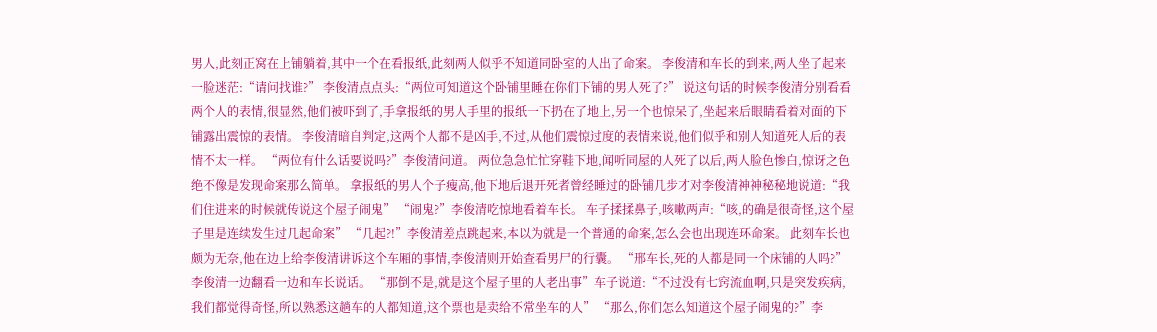男人,此刻正窝在上铺躺着,其中一个在看报纸,此刻两人似乎不知道同卧室的人出了命案。 李俊清和车长的到来,两人坐了起来一脸迷茫:“请问找谁?” 李俊清点点头:“两位可知道这个卧铺里睡在你们下铺的男人死了?” 说这句话的时候李俊清分别看看两个人的表情,很显然,他们被吓到了,手拿报纸的男人手里的报纸一下扔在了地上,另一个也惊呆了,坐起来后眼睛看着对面的下铺露出震惊的表情。 李俊清暗自判定,这两个人都不是凶手,不过,从他们震惊过度的表情来说,他们似乎和别人知道死人后的表情不太一样。 “两位有什么话要说吗?”李俊清问道。 两位急急忙忙穿鞋下地,闻听同屋的人死了以后,两人脸色惨白,惊讶之色绝不像是发现命案那么简单。 拿报纸的男人个子瘦高,他下地后退开死者曾经睡过的卧铺几步才对李俊清神神秘秘地说道:“我们住进来的时候就传说这个屋子闹鬼” “闹鬼?”李俊清吃惊地看着车长。 车子揉揉鼻子,咳嗽两声:“咳,的确是很奇怪,这个屋子里是连续发生过几起命案” “几起?!”李俊清差点跳起来,本以为就是一个普通的命案,怎么会也出现连环命案。 此刻车长也颇为无奈,他在边上给李俊清讲诉这个车厢的事情,李俊清则开始查看男尸的行囊。 “邢车长,死的人都是同一个床铺的人吗?”李俊清一边翻看一边和车长说话。 “那倒不是,就是这个屋子里的人老出事”车子说道:“不过没有七窍流血啊,只是突发疾病,我们都觉得奇怪,所以熟悉这趟车的人都知道,这个票也是卖给不常坐车的人” “那么,你们怎么知道这个屋子闹鬼的?”李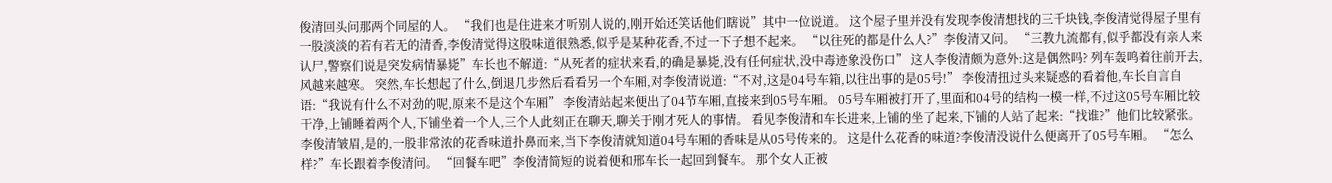俊清回头问那两个同屋的人。 “我们也是住进来才听别人说的,刚开始还笑话他们瞎说”其中一位说道。 这个屋子里并没有发现李俊清想找的三千块钱,李俊清觉得屋子里有一股淡淡的若有若无的清香,李俊清觉得这股味道很熟悉,似乎是某种花香,不过一下子想不起来。 “以往死的都是什么人?”李俊清又问。 “三教九流都有,似乎都没有亲人来认尸,警察们说是突发病情暴毙”车长也不解道:“从死者的症状来看,的确是暴毙,没有任何症状,没中毒迹象没伤口” 这人李俊清颇为意外:这是偶然吗? 列车轰鸣着往前开去,风越来越寒。 突然,车长想起了什么,倒退几步然后看看另一个车厢,对李俊清说道:“不对,这是04号车箱,以往出事的是05号!” 李俊清扭过头来疑惑的看着他,车长自言自语:“我说有什么不对劲的呢,原来不是这个车厢” 李俊清站起来便出了04节车厢,直接来到05号车厢。 05号车厢被打开了,里面和04号的结构一模一样,不过这05号车厢比较干净,上铺睡着两个人,下铺坐着一个人,三个人此刻正在聊天,聊关于刚才死人的事情。 看见李俊清和车长进来,上铺的坐了起来,下铺的人站了起来:“找谁?”他们比较紧张。 李俊清皱眉,是的,一股非常浓的花香味道扑鼻而来,当下李俊清就知道04号车厢的香味是从05号传来的。 这是什么花香的味道?李俊清没说什么便离开了05号车厢。 “怎么样?”车长跟着李俊清问。 “回餐车吧”李俊清简短的说着便和邢车长一起回到餐车。 那个女人正被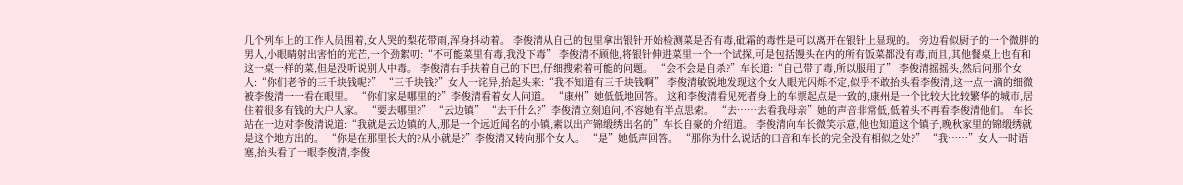几个列车上的工作人员围着,女人哭的梨花带雨,浑身抖动着。 李俊清从自己的包里拿出银针开始检测菜是否有毒,砒霜的毒性是可以离开在银针上显现的。 旁边看似厨子的一个微胖的男人,小眼睛射出害怕的光芒,一个劲絮叨:“不可能菜里有毒,我没下毒” 李俊清不顾他,将银针伸进菜里一个一个试探,可是包括馒头在内的所有饭菜都没有毒,而且,其他餐桌上也有和这一桌一样的菜,但是没听说别人中毒。 李俊清右手扶着自己的下巴,仔细搜索着可能的问题。 “会不会是自杀?”车长道:“自己带了毒,所以服用了” 李俊清摇摇头,然后问那个女人:“你们老爷的三千块钱呢?” “三千块钱?”女人一诧异,抬起头来:“我不知道有三千块钱啊” 李俊清敏锐地发现这个女人眼光闪烁不定,似乎不敢抬头看李俊清,这一点一滴的细微被李俊清一一看在眼里。 “你们家是哪里的?”李俊清看着女人问道。 “康州”她低低地回答。 这和李俊清看见死者身上的车票起点是一致的,康州是一个比较大比较繁华的城市,居住着很多有钱的大户人家。 “要去哪里?” “云边镇” “去干什么?”李俊清立刻追问,不容她有半点思索。 “去……去看我母亲”她的声音非常低,低着头不再看李俊清他们。 车长站在一边对李俊清说道:“我就是云边镇的人,那是一个远近闻名的小镇,素以出产锦缎绣出名的”车长自豪的介绍道。 李俊清向车长微笑示意,他也知道这个镇子,晚秋家里的锦缎绣就是这个地方出的。 “你是在那里长大的?从小就是?”李俊清又转向那个女人。 “是”她低声回答。 “那你为什么说话的口音和车长的完全没有相似之处?” “我……”女人一时语塞,抬头看了一眼李俊清,李俊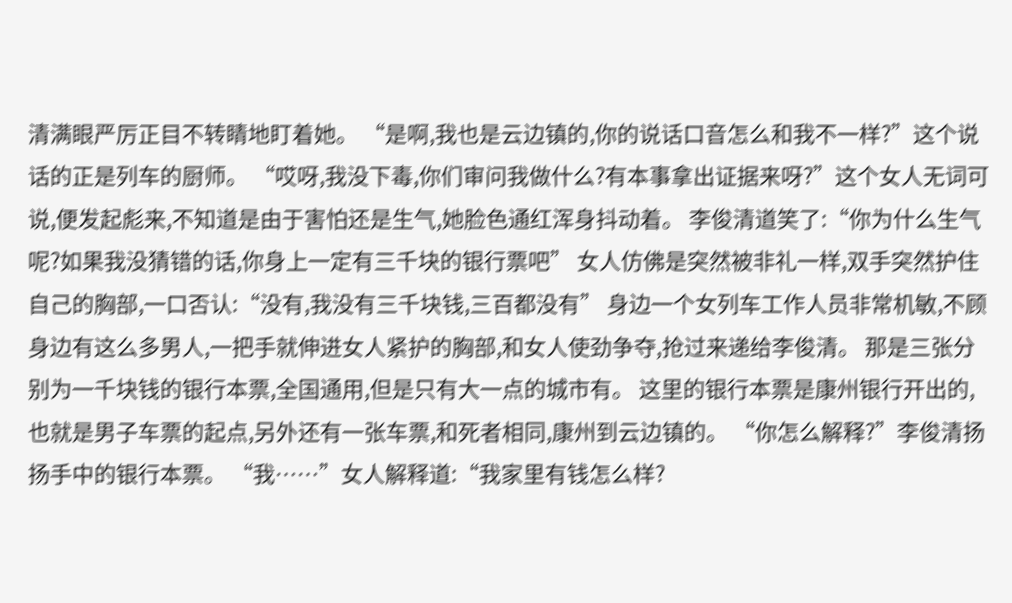清满眼严厉正目不转睛地盯着她。 “是啊,我也是云边镇的,你的说话口音怎么和我不一样?”这个说话的正是列车的厨师。 “哎呀,我没下毒,你们审问我做什么?有本事拿出证据来呀?”这个女人无词可说,便发起彪来,不知道是由于害怕还是生气,她脸色通红浑身抖动着。 李俊清道笑了:“你为什么生气呢?如果我没猜错的话,你身上一定有三千块的银行票吧” 女人仿佛是突然被非礼一样,双手突然护住自己的胸部,一口否认:“没有,我没有三千块钱,三百都没有” 身边一个女列车工作人员非常机敏,不顾身边有这么多男人,一把手就伸进女人紧护的胸部,和女人使劲争夺,抢过来递给李俊清。 那是三张分别为一千块钱的银行本票,全国通用,但是只有大一点的城市有。 这里的银行本票是康州银行开出的,也就是男子车票的起点,另外还有一张车票,和死者相同,康州到云边镇的。 “你怎么解释?”李俊清扬扬手中的银行本票。 “我……”女人解释道:“我家里有钱怎么样?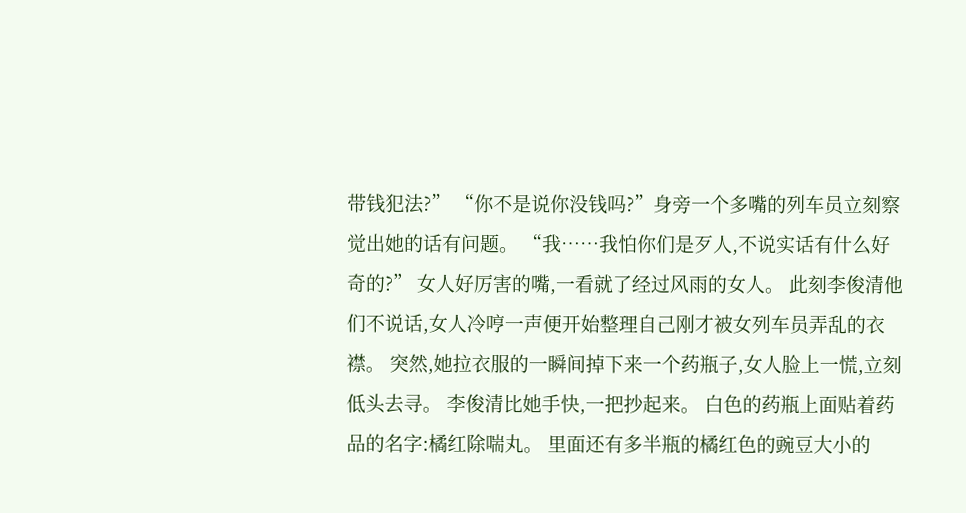带钱犯法?” “你不是说你没钱吗?”身旁一个多嘴的列车员立刻察觉出她的话有问题。 “我……我怕你们是歹人,不说实话有什么好奇的?” 女人好厉害的嘴,一看就了经过风雨的女人。 此刻李俊清他们不说话,女人冷哼一声便开始整理自己刚才被女列车员弄乱的衣襟。 突然,她拉衣服的一瞬间掉下来一个药瓶子,女人脸上一慌,立刻低头去寻。 李俊清比她手快,一把抄起来。 白色的药瓶上面贴着药品的名字:橘红除喘丸。 里面还有多半瓶的橘红色的豌豆大小的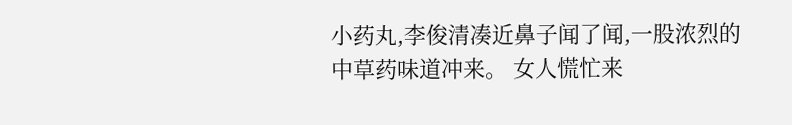小药丸,李俊清凑近鼻子闻了闻,一股浓烈的中草药味道冲来。 女人慌忙来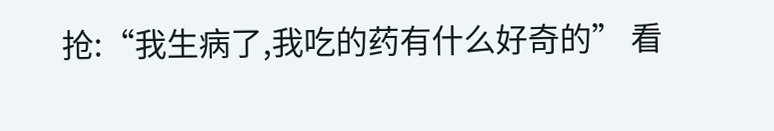抢:“我生病了,我吃的药有什么好奇的” 看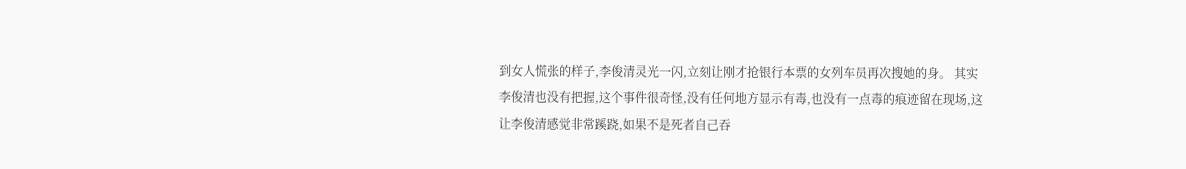到女人慌张的样子,李俊清灵光一闪,立刻让刚才抢银行本票的女列车员再次搜她的身。 其实李俊清也没有把握,这个事件很奇怪,没有任何地方显示有毒,也没有一点毒的痕迹留在现场,这让李俊清感觉非常蹊跷,如果不是死者自己吞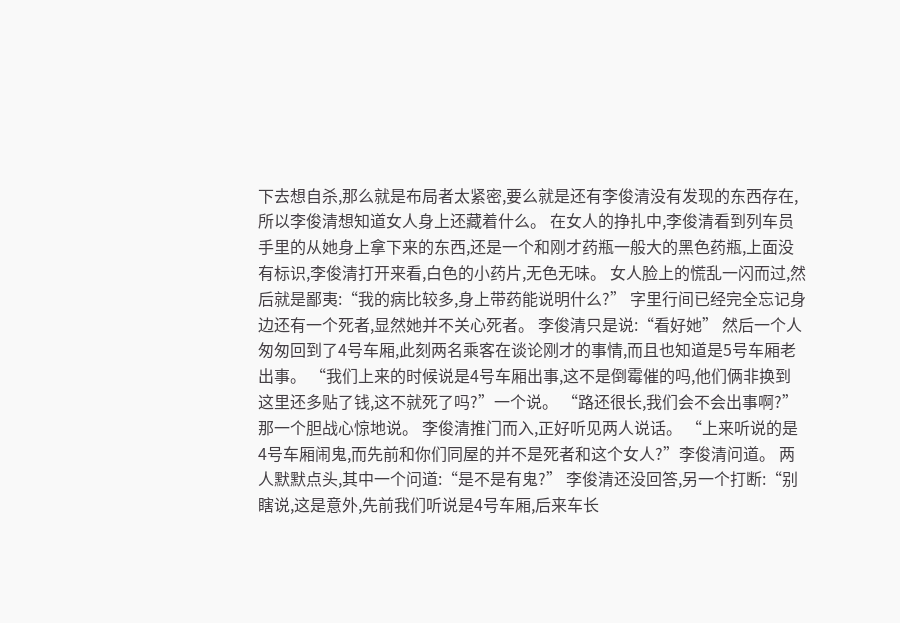下去想自杀,那么就是布局者太紧密,要么就是还有李俊清没有发现的东西存在,所以李俊清想知道女人身上还藏着什么。 在女人的挣扎中,李俊清看到列车员手里的从她身上拿下来的东西,还是一个和刚才药瓶一般大的黑色药瓶,上面没有标识,李俊清打开来看,白色的小药片,无色无味。 女人脸上的慌乱一闪而过,然后就是鄙夷:“我的病比较多,身上带药能说明什么?” 字里行间已经完全忘记身边还有一个死者,显然她并不关心死者。 李俊清只是说:“看好她” 然后一个人匆匆回到了4号车厢,此刻两名乘客在谈论刚才的事情,而且也知道是5号车厢老出事。 “我们上来的时候说是4号车厢出事,这不是倒霉催的吗,他们俩非换到这里还多贴了钱,这不就死了吗?”一个说。 “路还很长,我们会不会出事啊?”那一个胆战心惊地说。 李俊清推门而入,正好听见两人说话。 “上来听说的是4号车厢闹鬼,而先前和你们同屋的并不是死者和这个女人?”李俊清问道。 两人默默点头,其中一个问道:“是不是有鬼?” 李俊清还没回答,另一个打断:“别瞎说,这是意外,先前我们听说是4号车厢,后来车长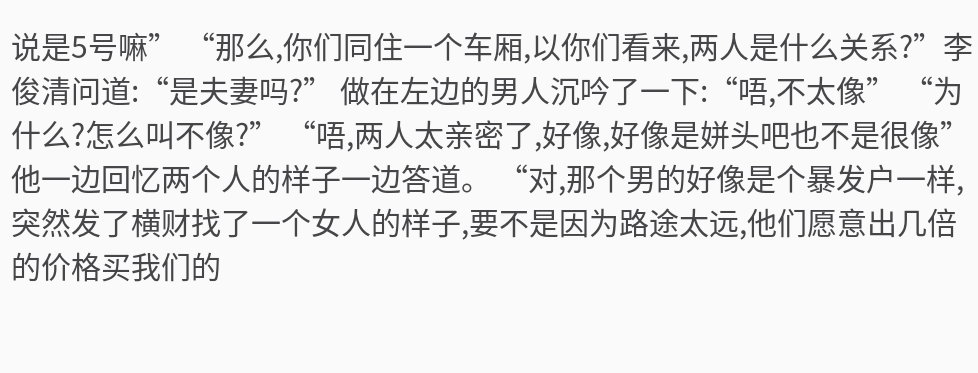说是5号嘛” “那么,你们同住一个车厢,以你们看来,两人是什么关系?”李俊清问道:“是夫妻吗?” 做在左边的男人沉吟了一下:“唔,不太像” “为什么?怎么叫不像?” “唔,两人太亲密了,好像,好像是姘头吧也不是很像”他一边回忆两个人的样子一边答道。 “对,那个男的好像是个暴发户一样,突然发了横财找了一个女人的样子,要不是因为路途太远,他们愿意出几倍的价格买我们的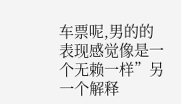车票呢,男的的表现感觉像是一个无赖一样”另一个解释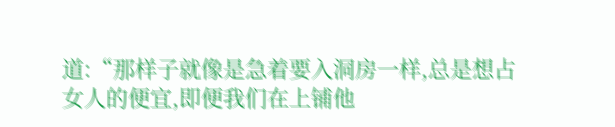道:“那样子就像是急着要入洞房一样,总是想占女人的便宜,即便我们在上铺他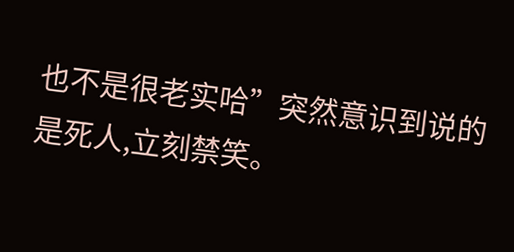也不是很老实哈”突然意识到说的是死人,立刻禁笑。